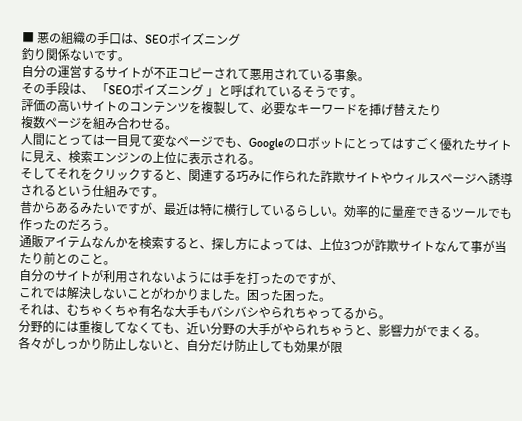■ 悪の組織の手口は、SEOポイズニング
釣り関係ないです。
自分の運営するサイトが不正コピーされて悪用されている事象。
その手段は、 「SEOポイズニング 」と呼ばれているそうです。
評価の高いサイトのコンテンツを複製して、必要なキーワードを挿げ替えたり
複数ページを組み合わせる。
人間にとっては一目見て変なページでも、Googleのロボットにとってはすごく優れたサイトに見え、検索エンジンの上位に表示される。
そしてそれをクリックすると、関連する巧みに作られた詐欺サイトやウィルスページへ誘導されるという仕組みです。
昔からあるみたいですが、最近は特に横行しているらしい。効率的に量産できるツールでも作ったのだろう。
通販アイテムなんかを検索すると、探し方によっては、上位3つが詐欺サイトなんて事が当たり前とのこと。
自分のサイトが利用されないようには手を打ったのですが、
これでは解決しないことがわかりました。困った困った。
それは、むちゃくちゃ有名な大手もバシバシやられちゃってるから。
分野的には重複してなくても、近い分野の大手がやられちゃうと、影響力がでまくる。
各々がしっかり防止しないと、自分だけ防止しても効果が限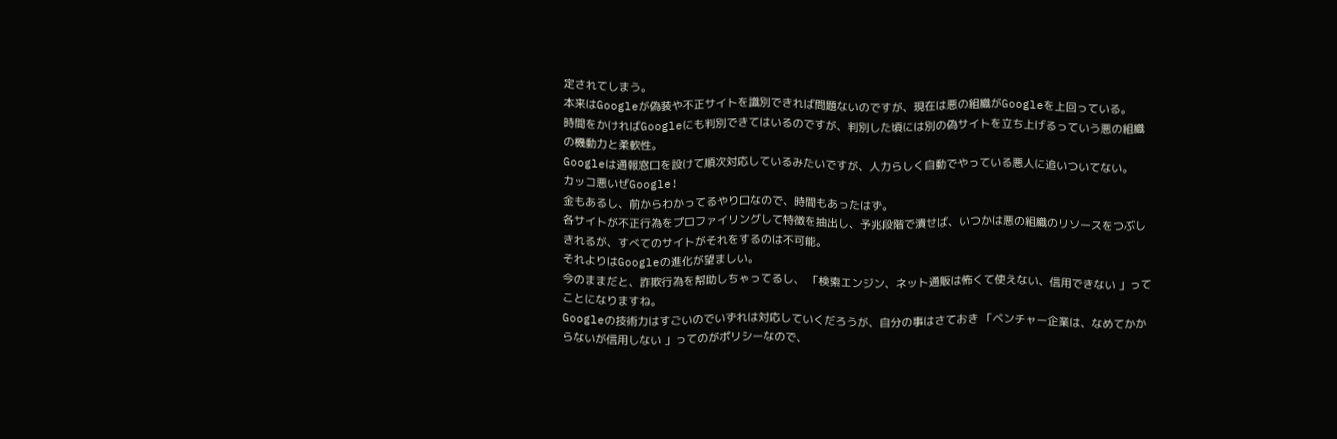定されてしまう。
本来はGoogleが偽装や不正サイトを識別できれば問題ないのですが、現在は悪の組織がGoogleを上回っている。
時間をかければGoogleにも判別できてはいるのですが、判別した頃には別の偽サイトを立ち上げるっていう悪の組織の機動力と柔軟性。
Googleは通報窓口を設けて順次対応しているみたいですが、人力らしく自動でやっている悪人に追いついてない。
カッコ悪いぜGoogle!
金もあるし、前からわかってるやり口なので、時間もあったはず。
各サイトが不正行為をプロファイリングして特徴を抽出し、予兆段階で潰せば、いつかは悪の組織のリソースをつぶしきれるが、すべてのサイトがそれをするのは不可能。
それよりはGoogleの進化が望ましい。
今のままだと、詐欺行為を幇助しちゃってるし、 「検索エンジン、ネット通販は怖くて使えない、信用できない 」ってことになりますね。
Googleの技術力はすごいのでいずれは対応していくだろうが、自分の事はさておき 「ベンチャー企業は、なめてかからないが信用しない 」ってのがポリシーなので、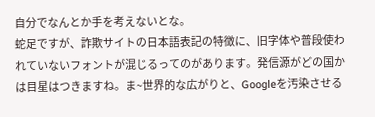自分でなんとか手を考えないとな。
蛇足ですが、詐欺サイトの日本語表記の特徴に、旧字体や普段使われていないフォントが混じるってのがあります。発信源がどの国かは目星はつきますね。ま~世界的な広がりと、Googleを汚染させる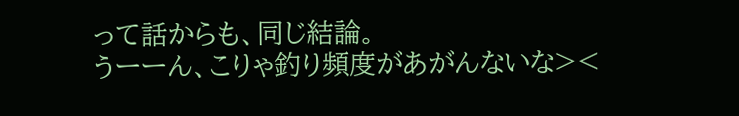って話からも、同じ結論。
うーーん、こりゃ釣り頻度があがんないな><